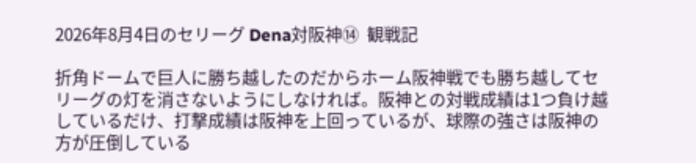2026年8月4日のセリーグ Dena対阪神⑭  観戦記

折角ドームで巨人に勝ち越したのだからホーム阪神戦でも勝ち越してセリーグの灯を消さないようにしなければ。阪神との対戦成績は1つ負け越しているだけ、打撃成績は阪神を上回っているが、球際の強さは阪神の方が圧倒している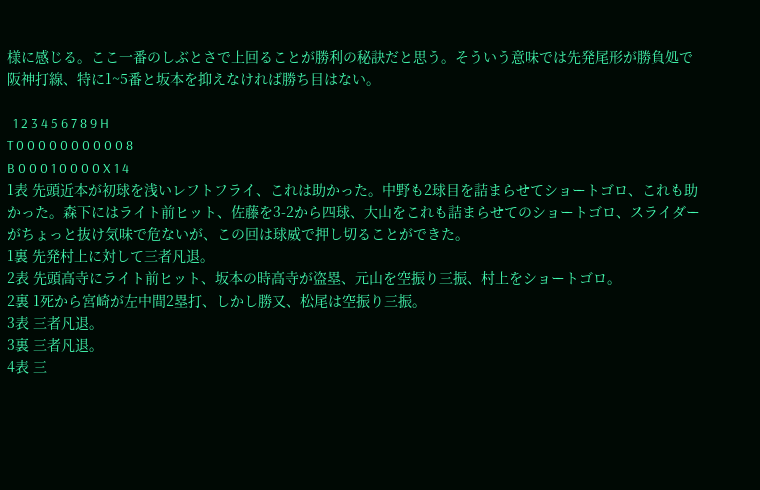様に感じる。ここ一番のしぶとさで上回ることが勝利の秘訣だと思う。そういう意味では先発尾形が勝負処で阪神打線、特に1~5番と坂本を抑えなければ勝ち目はない。

  1 2 3 4 5 6 7 8 9 H
T 0 0 0 0 0 0 0 0 0 0 8
B 0 0 0 1 0 0 0 0 X 1 4
1表 先頭近本が初球を浅いレフトフライ、これは助かった。中野も2球目を詰まらせてショートゴロ、これも助かった。森下にはライト前ヒット、佐藤を3-2から四球、大山をこれも詰まらせてのショートゴロ、スライダーがちょっと抜け気味で危ないが、この回は球威で押し切ることができた。
1裏 先発村上に対して三者凡退。
2表 先頭高寺にライト前ヒット、坂本の時高寺が盗塁、元山を空振り三振、村上をショートゴロ。
2裏 1死から宮崎が左中間2塁打、しかし勝又、松尾は空振り三振。
3表 三者凡退。
3裏 三者凡退。
4表 三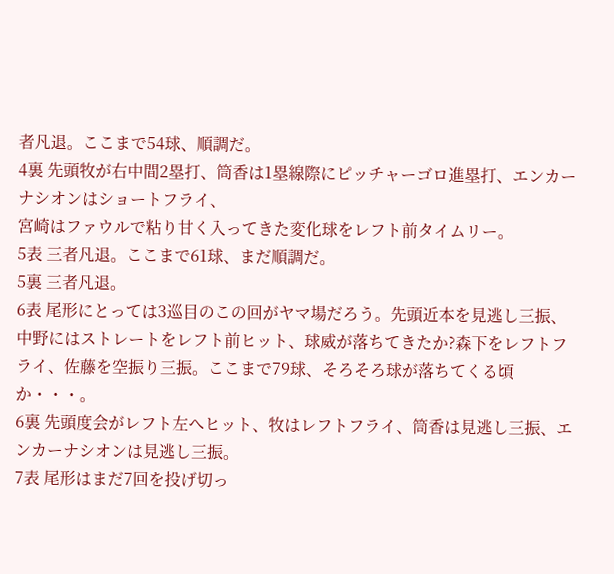者凡退。ここまで54球、順調だ。
4裏 先頭牧が右中間2塁打、筒香は1塁線際にピッチャーゴロ進塁打、エンカーナシオンはショートフライ、
宮崎はファウルで粘り甘く入ってきた変化球をレフト前タイムリー。
5表 三者凡退。ここまで61球、まだ順調だ。
5裏 三者凡退。
6表 尾形にとっては3巡目のこの回がヤマ場だろう。先頭近本を見逃し三振、中野にはストレートをレフト前ヒット、球威が落ちてきたか?森下をレフトフライ、佐藤を空振り三振。ここまで79球、そろそろ球が落ちてくる頃か・・・。
6裏 先頭度会がレフト左へヒット、牧はレフトフライ、筒香は見逃し三振、エンカーナシオンは見逃し三振。
7表 尾形はまだ7回を投げ切っ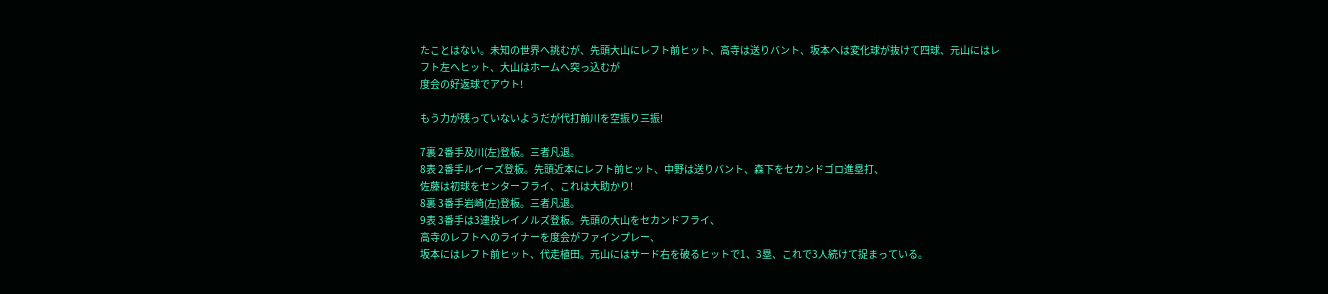たことはない。未知の世界へ挑むが、先頭大山にレフト前ヒット、高寺は送りバント、坂本へは変化球が抜けて四球、元山にはレフト左へヒット、大山はホームへ突っ込むが
度会の好返球でアウト!

もう力が残っていないようだが代打前川を空振り三振!

7裏 2番手及川(左)登板。三者凡退。
8表 2番手ルイーズ登板。先頭近本にレフト前ヒット、中野は送りバント、森下をセカンドゴロ進塁打、
佐藤は初球をセンターフライ、これは大助かり!
8裏 3番手岩崎(左)登板。三者凡退。
9表 3番手は3連投レイノルズ登板。先頭の大山をセカンドフライ、
高寺のレフトへのライナーを度会がファインプレー、
坂本にはレフト前ヒット、代走植田。元山にはサード右を破るヒットで1、3塁、これで3人続けて捉まっている。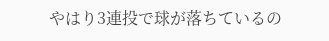やはり3連投で球が落ちているの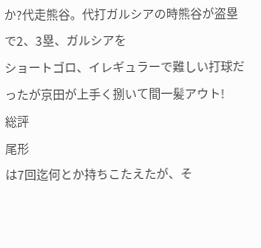か?代走熊谷。代打ガルシアの時熊谷が盗塁で2、3塁、ガルシアを
ショートゴロ、イレギュラーで難しい打球だったが京田が上手く捌いて間一髪アウト!
総評
尾形
は7回迄何とか持ちこたえたが、そ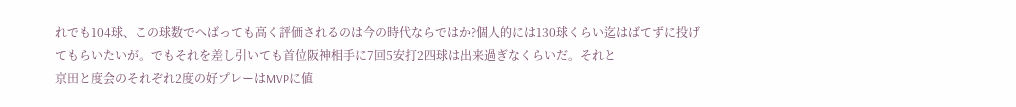れでも104球、この球数でへばっても高く評価されるのは今の時代ならではか?個人的には130球くらい迄はばてずに投げてもらいたいが。でもそれを差し引いても首位阪神相手に7回5安打2四球は出来過ぎなくらいだ。それと
京田と度会のそれぞれ2度の好プレーはMVPに値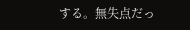する。無失点だっ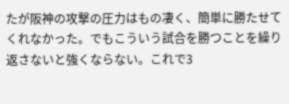たが阪神の攻撃の圧力はもの凄く、簡単に勝たせてくれなかった。でもこういう試合を勝つことを繰り返さないと強くならない。これで3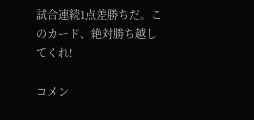試合連続1点差勝ちだ。このカード、絶対勝ち越してくれ!

コメン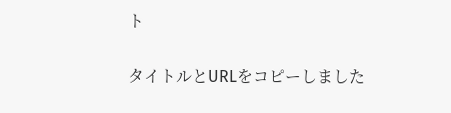ト

タイトルとURLをコピーしました